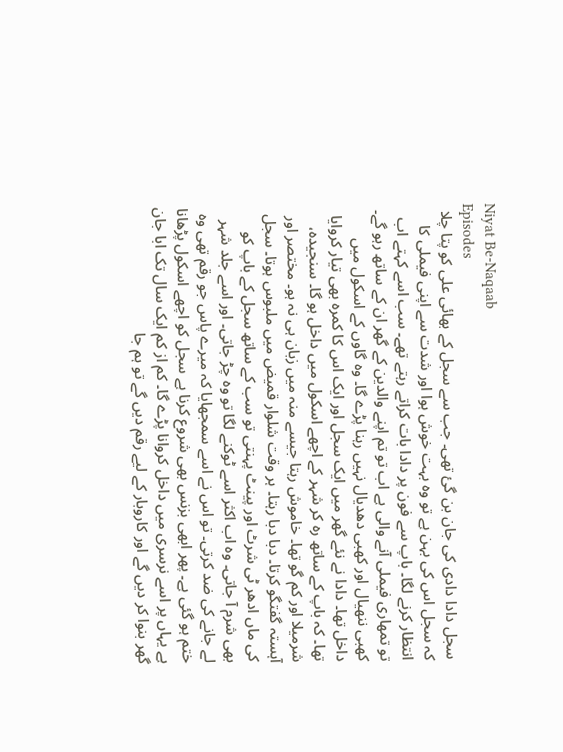Niyat Be-Naqaab
Episodes
سجل دادا دادی کی جان بن گئ تھی۔ جب سے سجل کے بھائی علی کو پتا چلا کہ سجل اس کی بہن ہے تو وہ بہت خوش ہوا اور شدت سے اپنی فیملی کا انتظار کرنے لگا۔ باپ سے فون پر دادا بات کراتے رہتے تھے۔ سب اسے کہتے اب تو تمھاری فیملی آنے والی ہے اب تو تم اپنے والدین کے گھر ان کے ساتھ رہو گے۔ کھبی ننھیال اور کھبی دھدیال نہیں رہنا پڑے گا۔ وہ گاوں کے اسکول میں داخل تھا۔ دادا نے نئے گھر میں ایک سجل اور ایک اس کا کمرہ بھی تیار کروایا تھا۔ کہ باپ کے ساتھ رہ کر شہر کے اچھے اسکول میں داخل ہو گا۔ سنجیدہ، شرمیلا اور کم گو تھا۔ خاموش رہتا جیسے منہ میں زبان ہی نہ ہو۔ مختصر اور آہستہ گفتگو کرتا۔ دبا دبا رہتا۔ ہر وقت شلوار قمیض میں ملبوس ہوتا۔ سجل کی ماں ادھر ٹی شرٹ اور پینٹ پہنتی تو سب کے ساتھ سجل کے باپ کو بھی شرم آ جاتی۔ وہ اب اکثر اسے ٹوکنے لگا تو وہ چڑ جاتی۔ اور اسے جلد شہر لے جانے کی ضد کرتی۔ تو اس نے اسے سمجھایا کہ میرے پاس جو رقم تھی وہ ختم ہو گئی ہے۔ پھر ابھی بزنس بھی شروع کرنا ہے سجل کو اچھے اسکول پڑھانا ہے یہاں پر اسے نرسری میں داخل کروانا پڑے گا۔ کم از کم ایک سال تک ابا جان گھر بنوا کر دیں گے اور کاروبار کے لیے رقم دیں گے تو ہم جا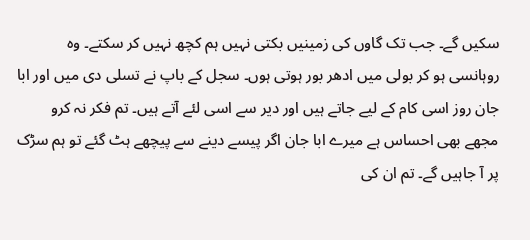سکیں گے۔ جب تک گاوں کی زمینیں بکتی نہیں ہم کچھ نہیں کر سکتے۔ وہ روہانسی ہو کر بولی میں ادھر بور ہوتی ہوں۔ سجل کے باپ نے تسلی دی میں اور ابا جان روز اسی کام کے لیے جاتے ہیں اور دیر سے اسی لئے آتے ہیں۔ تم فکر نہ کرو مجھے بھی احساس ہے میرے ابا جان اگر پیسے دینے سے پیچھے ہٹ گئے تو ہم سڑک پر آ جاہیں گے۔ تم ان کی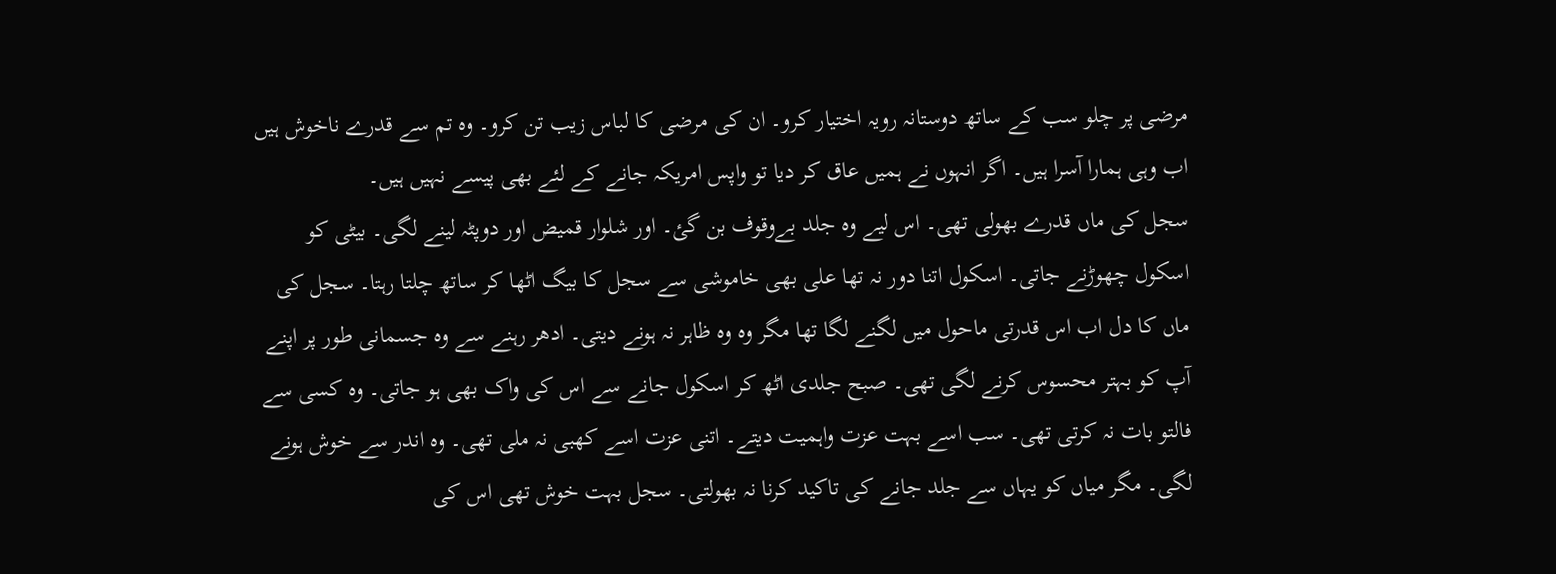مرضی پر چلو سب کے ساتھ دوستانہ رویہ اختیار کرو۔ ان کی مرضی کا لباس زیب تن کرو۔ وہ تم سے قدرے ناخوش ہیں اب وہی ہمارا آسرا ہیں۔ اگر انہوں نے ہمیں عاق کر دیا تو واپس امریکہ جانے کے لئے بھی پیسے نہیں ہیں۔
سجل کی ماں قدرے بھولی تھی۔ اس لیے وہ جلد بےوقوف بن گئ۔ اور شلوار قمیض اور دوپٹہ لینے لگی۔ بیٹی کو اسکول چھوڑنے جاتی۔ اسکول اتنا دور نہ تھا علی بھی خاموشی سے سجل کا بیگ اٹھا کر ساتھ چلتا رہتا۔ سجل کی ماں کا دل اب اس قدرتی ماحول میں لگنے لگا تھا مگر وہ وہ ظاہر نہ ہونے دیتی۔ ادھر رہنے سے وہ جسمانی طور پر اپنے آپ کو بہتر محسوس کرنے لگی تھی۔ صبح جلدی اٹھ کر اسکول جانے سے اس کی واک بھی ہو جاتی۔ وہ کسی سے فالتو بات نہ کرتی تھی۔ سب اسے بہت عزت واہمیت دیتے۔ اتنی عزت اسے کھبی نہ ملی تھی۔ وہ اندر سے خوش ہونے لگی۔ مگر میاں کو یہاں سے جلد جانے کی تاکید کرنا نہ بھولتی۔ سجل بہت خوش تھی اس کی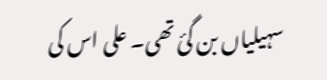سہیلیاں بن گئ تھی۔ علی اس کی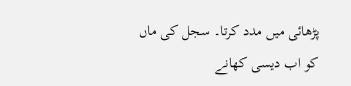پڑھائی میں مدد کرتا۔ سجل کی ماں کو اب دیسی کھانے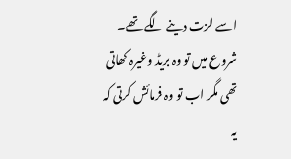اسے لزت دینے لگے تھے۔ شروع میں تو وہ بریڈ وغیرہ کھاتی تھی مگر اب تو وہ فرمائش کرتی کہ یہ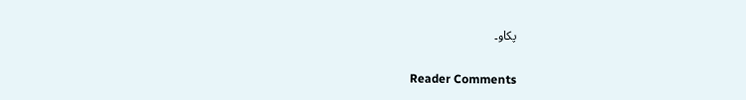پکاو۔

Reader Comments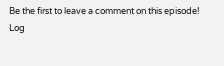Be the first to leave a comment on this episode!
Log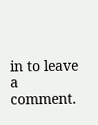in to leave a comment.